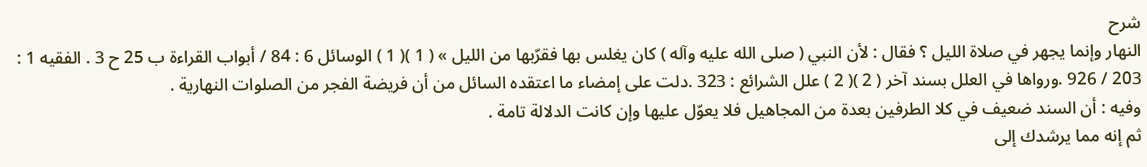شرح
النهار وإنما يجهر في صلاة الليل ؟ فقال : لأن النبي ( صلى الله عليه وآله ) كان يغلس بها فقرّبها من الليل » ( 1 )( 1 ) الوسائل 6 : 84 / أبواب القراءة ب 25 ح 3 . الفقيه 1 : 203 / 926 .ورواها في العلل بسند آخر ( 2 )( 2 ) علل الشرائع : 323 .دلت على إمضاء ما اعتقده السائل من أن فريضة الفجر من الصلوات النهارية .
وفيه : أن السند ضعيف في كلا الطرفين بعدة من المجاهيل فلا يعوّل عليها وإن كانت الدلالة تامة .
ثم إنه مما يرشدك إلى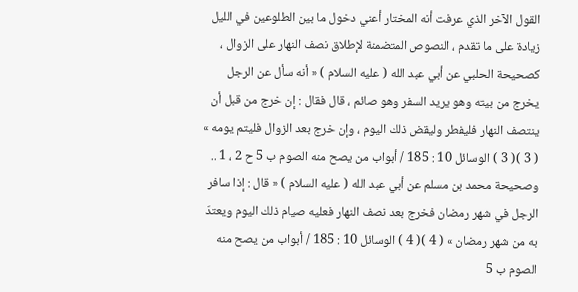القول الآخر الذي عرفت أنه المختار أعني دخول ما بين الطلوعين في الليل زيادة على ما تقدم ، النصوص المتضمنة لإطلاق نصف النهار على الزوال ، كصحيحة الحلبي عن أبي عبد الله ( عليه السلام ) « أنه سأل عن الرجل يخرج من بيته وهو يريد السفر وهو صائم ، قال فقال : إن خرج من قبل أن ينتصف النهار فليفطر وليقض ذلك اليوم ، وإن خرج بعد الزوال فليتم يومه » ( 3 )( 3 ) الوسائل 10 : 185 / أبواب من يصح منه الصوم ب 5 ح 2 ، 1 ..
وصحيحة محمد بن مسلم عن أبي عبد الله ( عليه السلام ) « قال : إذا سافر الرجل في شهر رمضان فخرج بعد نصف النهار فعليه صيام ذلك اليوم ويعتدّ به من شهر رمضان » ( 4 )( 4 ) الوسائل 10 : 185 / أبواب من يصح منه الصوم ب 5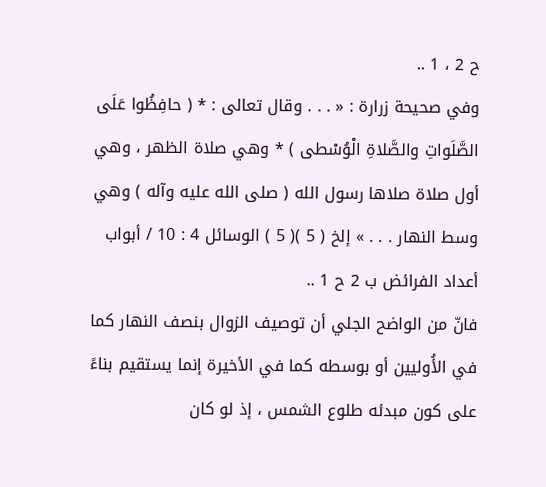ح 2 ، 1 ..
وفي صحيحة زرارة : « . . . وقال تعالى : * ( حافِظُوا عَلَى الصَّلَواتِ والصَّلاةِ الْوُسْطى ) * وهي صلاة الظهر ، وهي أول صلاة صلاها رسول الله ( صلى الله عليه وآله ) وهي وسط النهار . . . » إلخ ( 5 )( 5 ) الوسائل 4 : 10 / أبواب أعداد الفرائض ب 2 ح 1 ..
فانّ من الواضح الجلي أن توصيف الزوال بنصف النهار كما في الأُوليين أو بوسطه كما في الأخيرة إنما يستقيم بناءً على كون مبدئه طلوع الشمس ، إذ لو كان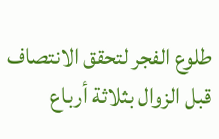طلوع الفجر لتحقق الانتصاف قبل الزوال بثلاثة أرباع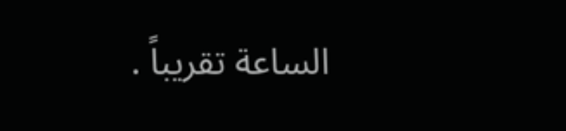الساعة تقريباً .